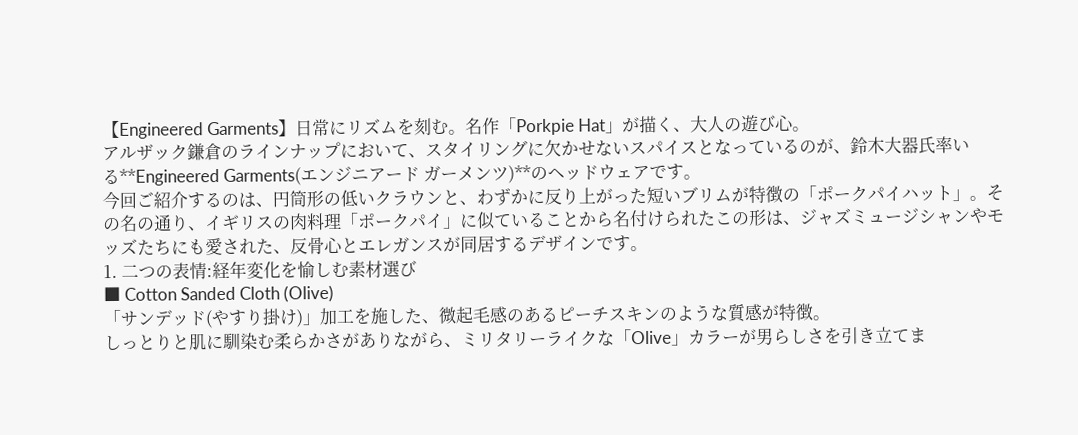【Engineered Garments】日常にリズムを刻む。名作「Porkpie Hat」が描く、大人の遊び心。
アルザック鎌倉のラインナップにおいて、スタイリングに欠かせないスパイスとなっているのが、鈴木大器氏率いる**Engineered Garments(エンジニアード ガーメンツ)**のヘッドウェアです。
今回ご紹介するのは、円筒形の低いクラウンと、わずかに反り上がった短いブリムが特徴の「ポークパイハット」。その名の通り、イギリスの肉料理「ポークパイ」に似ていることから名付けられたこの形は、ジャズミュージシャンやモッズたちにも愛された、反骨心とエレガンスが同居するデザインです。
1. 二つの表情:経年変化を愉しむ素材選び
■ Cotton Sanded Cloth (Olive)
「サンデッド(やすり掛け)」加工を施した、微起毛感のあるピーチスキンのような質感が特徴。
しっとりと肌に馴染む柔らかさがありながら、ミリタリーライクな「Olive」カラーが男らしさを引き立てま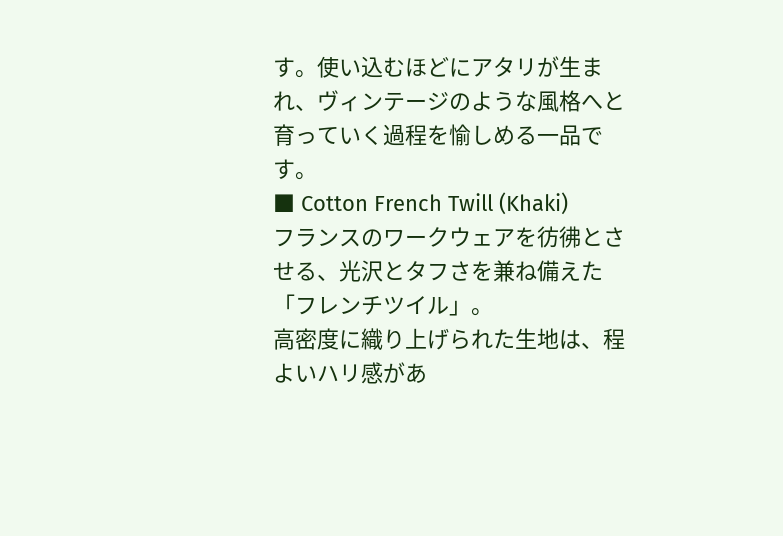す。使い込むほどにアタリが生まれ、ヴィンテージのような風格へと育っていく過程を愉しめる一品です。
■ Cotton French Twill (Khaki)
フランスのワークウェアを彷彿とさせる、光沢とタフさを兼ね備えた「フレンチツイル」。
高密度に織り上げられた生地は、程よいハリ感があ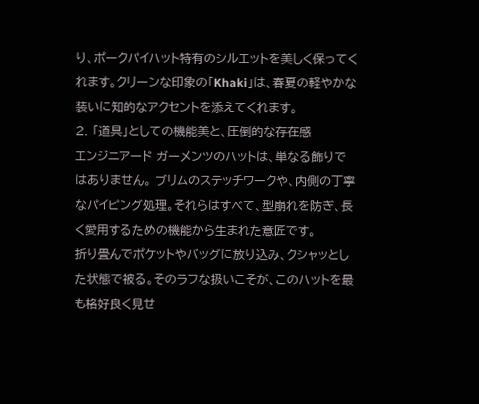り、ポークパイハット特有のシルエットを美しく保ってくれます。クリーンな印象の「Khaki」は、春夏の軽やかな装いに知的なアクセントを添えてくれます。
2. 「道具」としての機能美と、圧倒的な存在感
エンジニアード ガーメンツのハットは、単なる飾りではありません。 ブリムのステッチワークや、内側の丁寧なパイピング処理。それらはすべて、型崩れを防ぎ、長く愛用するための機能から生まれた意匠です。
折り畳んでポケットやバッグに放り込み、クシャッとした状態で被る。そのラフな扱いこそが、このハットを最も格好良く見せ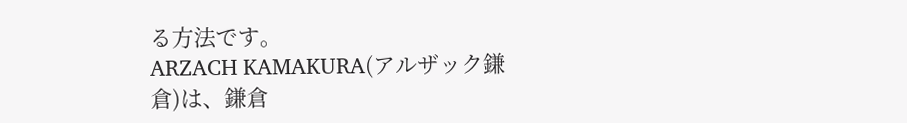る方法です。
ARZACH KAMAKURA(アルザック鎌倉)は、鎌倉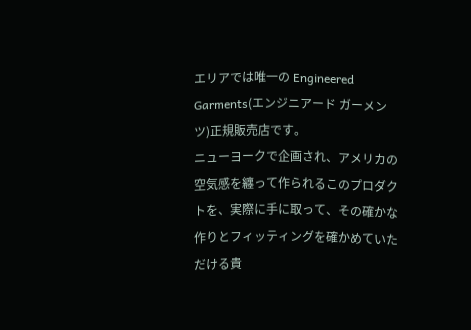エリアでは唯一の Engineered Garments(エンジニアード ガーメンツ)正規販売店です。
ニューヨークで企画され、アメリカの空気感を纏って作られるこのプロダクトを、実際に手に取って、その確かな作りとフィッティングを確かめていただける貴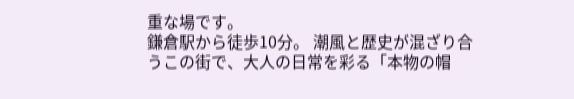重な場です。
鎌倉駅から徒歩10分。 潮風と歴史が混ざり合うこの街で、大人の日常を彩る「本物の帽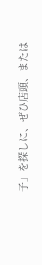子」を探しに、ぜひ店頭、または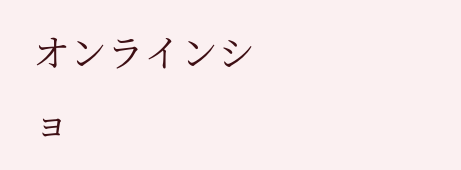オンラインショ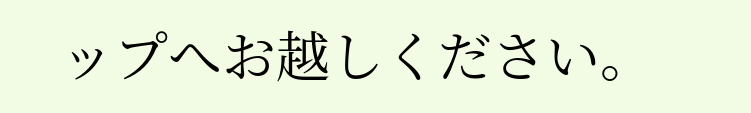ップへお越しください。